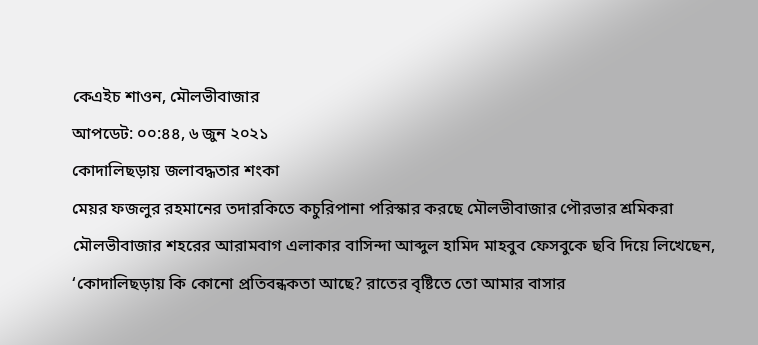কেএইচ শাওন, মৌলভীবাজার
আপডেট: ০০:৪৪, ৬ জুন ২০২১
কোদালিছড়ায় জলাবদ্ধতার শংকা
মেয়র ফজলুর রহমানের তদারকিতে কচুরিপানা পরিস্কার করছে মৌলভীবাজার পৌরভার শ্রমিকরা
মৌলভীবাজার শহরের আরামবাগ এলাকার বাসিন্দা আব্দুল হামিদ মাহবুব ফেসবুকে ছবি দিয়ে লিখেছেন, ‘কোদালিছড়ায় কি কোনো প্রতিবন্ধকতা আছে? রাতের বৃষ্টিতে তো আমার বাসার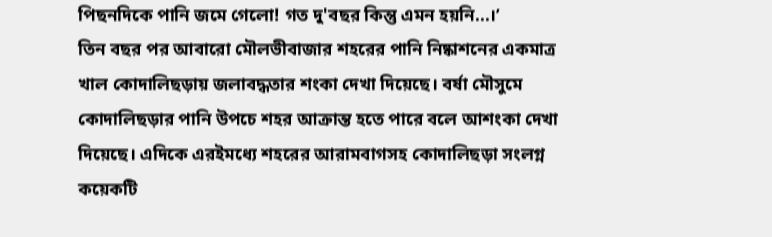পিছনদিকে পানি জমে গেলো! গত দু'বছর কিন্তু এমন হয়নি...।’
তিন বছর পর আবারো মৌলভীবাজার শহরের পানি নিষ্কাশনের একমাত্র খাল কোদালিছড়ায় জলাবদ্ধতার শংকা দেখা দিয়েছে। বর্ষা মৌসুমে কোদালিছড়ার পানি উপচে শহর আক্রান্ত হতে পারে বলে আশংকা দেখা দিয়েছে। এদিকে এরইমধ্যে শহরের আরামবাগসহ কোদালিছড়া সংলগ্ন কয়েকটি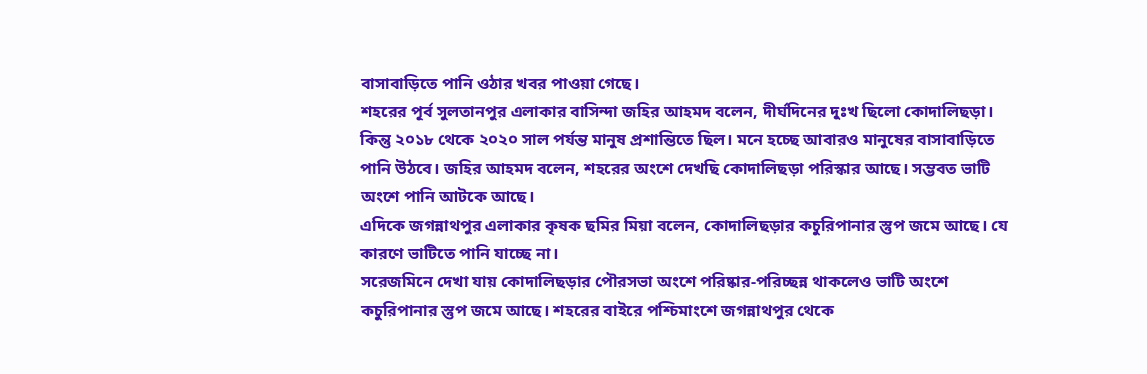বাসাবাড়িতে পানি ওঠার খবর পাওয়া গেছে।
শহরের পূর্ব সুলতানপুর এলাকার বাসিন্দা জহির আহমদ বলেন, দীর্ঘদিনের দুঃখ ছিলো কোদালিছড়া। কিন্তু ২০১৮ থেকে ২০২০ সাল পর্যন্ত মানুষ প্রশান্তিতে ছিল। মনে হচ্ছে আবারও মানুষের বাসাবাড়িতে পানি উঠবে। জহির আহমদ বলেন, শহরের অংশে দেখছি কোদালিছড়া পরিস্কার আছে। সম্ভবত ভাটি অংশে পানি আটকে আছে।
এদিকে জগন্নাথপুর এলাকার কৃষক ছমির মিয়া বলেন, কোদালিছড়ার কচুরিপানার স্তুপ জমে আছে। যে কারণে ভাটিতে পানি যাচ্ছে না।
সরেজমিনে দেখা যায় কোদালিছড়ার পৌরসভা অংশে পরিষ্কার-পরিচ্ছন্ন থাকলেও ভাটি অংশে কচুরিপানার স্তুপ জমে আছে। শহরের বাইরে পশ্চিমাংশে জগন্নাথপুর থেকে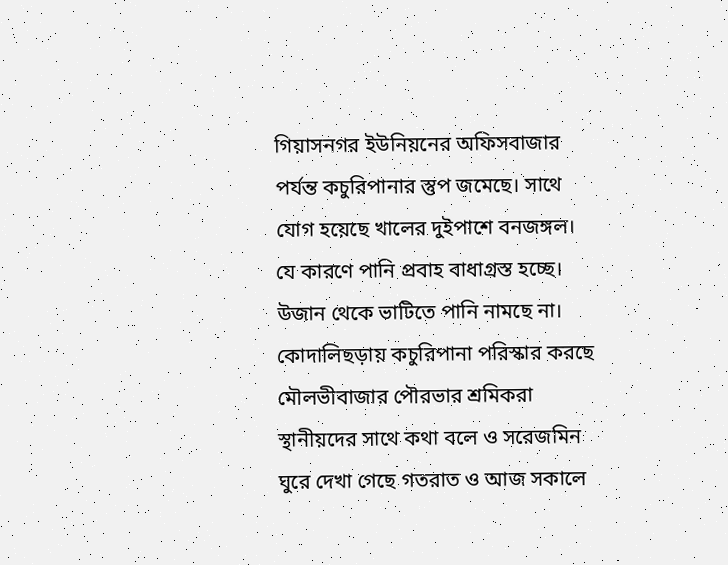গিয়াসনগর ইউনিয়নের অফিসবাজার পর্যন্ত কচুরিপানার স্তুপ জমেছে। সাথে যোগ হয়েছে খালের দুইপাশে বনজঙ্গল। যে কারণে পানি প্রবাহ বাধাগ্রস্ত হচ্ছে। উজান থেকে ভাটিতে পানি নামছে না।
কোদালিছড়ায় কচুরিপানা পরিস্কার করছে মৌলভীবাজার পৌরভার শ্রমিকরা
স্থানীয়দের সাথে কথা বলে ও সরেজমিন ঘুরে দেখা গেছে গতরাত ও আজ সকালে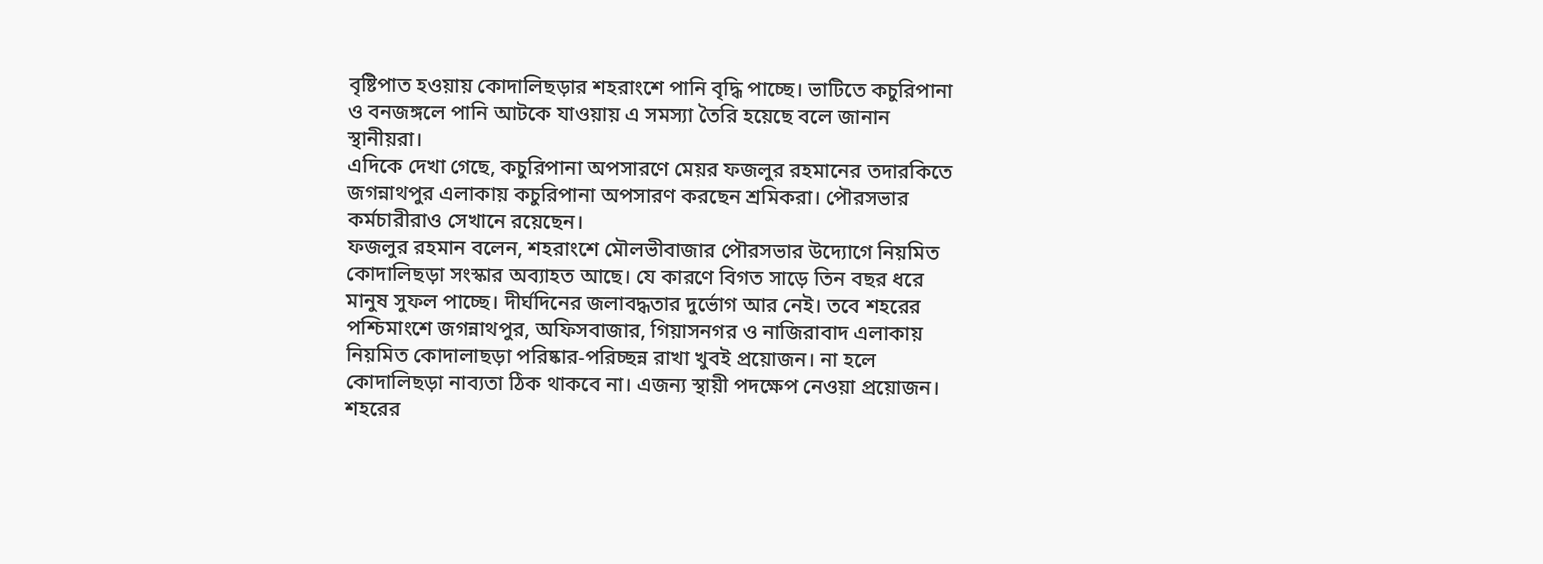বৃষ্টিপাত হওয়ায় কোদালিছড়ার শহরাংশে পানি বৃদ্ধি পাচ্ছে। ভাটিতে কচুরিপানা ও বনজঙ্গলে পানি আটকে যাওয়ায় এ সমস্যা তৈরি হয়েছে বলে জানান স্থানীয়রা।
এদিকে দেখা গেছে, কচুরিপানা অপসারণে মেয়র ফজলুর রহমানের তদারকিতে জগন্নাথপুর এলাকায় কচুরিপানা অপসারণ করছেন শ্রমিকরা। পৌরসভার কর্মচারীরাও সেখানে রয়েছেন।
ফজলুর রহমান বলেন, শহরাংশে মৌলভীবাজার পৌরসভার উদ্যোগে নিয়মিত কোদালিছড়া সংস্কার অব্যাহত আছে। যে কারণে বিগত সাড়ে তিন বছর ধরে মানুষ সুফল পাচ্ছে। দীর্ঘদিনের জলাবদ্ধতার দুর্ভোগ আর নেই। তবে শহরের পশ্চিমাংশে জগন্নাথপুর, অফিসবাজার, গিয়াসনগর ও নাজিরাবাদ এলাকায় নিয়মিত কোদালাছড়া পরিষ্কার-পরিচ্ছন্ন রাখা খুবই প্রয়োজন। না হলে কোদালিছড়া নাব্যতা ঠিক থাকবে না। এজন্য স্থায়ী পদক্ষেপ নেওয়া প্রয়োজন।
শহরের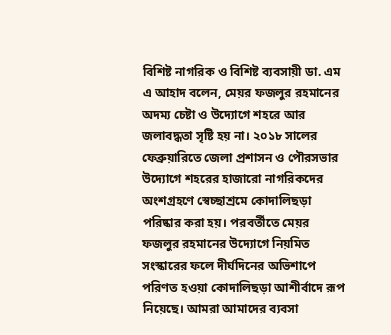বিশিষ্ট নাগরিক ও বিশিষ্ট ব্যবসায়ী ডা. এম এ আহাদ বলেন, মেয়র ফজলুর রহমানের অদম্য চেষ্টা ও উদ্যোগে শহরে আর জলাবদ্ধতা সৃষ্টি হয় না। ২০১৮ সালের ফেব্রুয়ারিতে জেলা প্রশাসন ও পৌরসভার উদ্যোগে শহরের হাজারো নাগরিকদের অংশগ্রহণে স্বেচ্ছাশ্রমে কোদালিছড়া পরিষ্কার করা হয়। পরবর্তীতে মেয়র ফজলুর রহমানের উদ্যোগে নিয়মিত সংস্কারের ফলে দীর্ঘদিনের অভিশাপে পরিণত হওয়া কোদালিছড়া আশীর্বাদে রূপ নিয়েছে। আমরা আমাদের ব্যবসা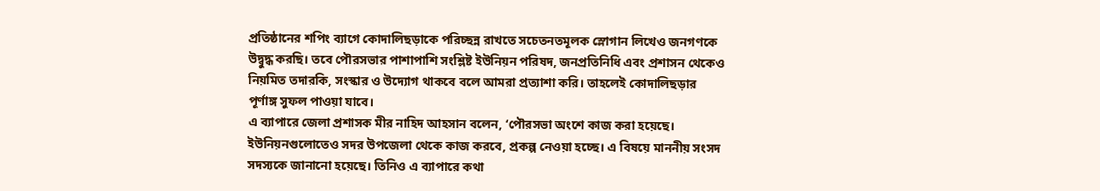প্রতিষ্ঠানের শপিং ব্যাগে কোদালিছড়াকে পরিচ্ছন্ন রাখতে সচেতনতমূলক স্লোগান লিখেও জনগণকে উদ্বুদ্ধ করছি। তবে পৌরসভার পাশাপাশি সংশ্লিষ্ট ইউনিয়ন পরিষদ, জনপ্রতিনিধি এবং প্রশাসন থেকেও নিয়মিত তদারকি, সংস্কার ও উদ্যোগ থাকবে বলে আমরা প্রত্যাশা করি। তাহলেই কোদালিছড়ার পূর্ণাঙ্গ সুফল পাওয়া যাবে।
এ ব্যাপারে জেলা প্রশাসক মীর নাহিদ আহসান বলেন, ‘পৌরসভা অংশে কাজ করা হয়েছে। ইউনিয়নগুলোতেও সদর উপজেলা থেকে কাজ করবে, প্রকল্প নেওয়া হচ্ছে। এ বিষয়ে মাননীয় সংসদ সদস্যকে জানানো হয়েছে। তিনিও এ ব্যাপারে কথা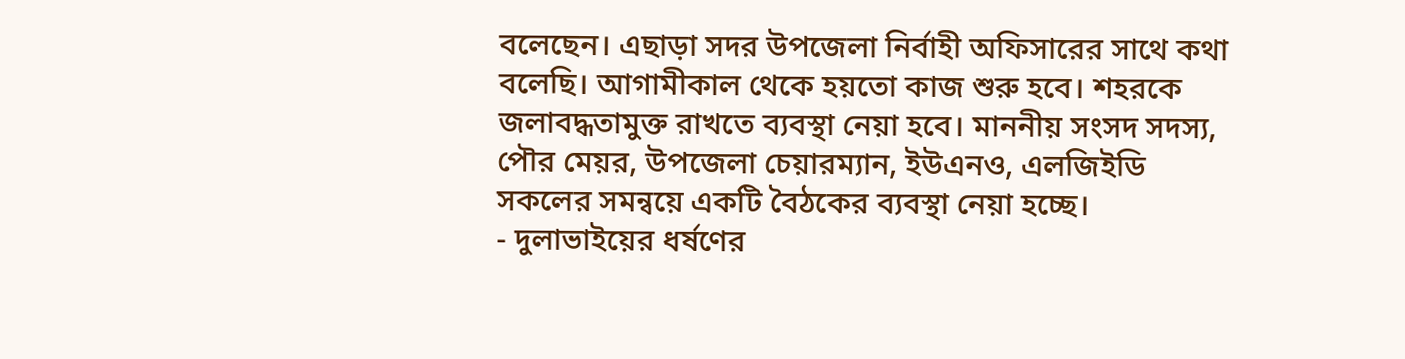বলেছেন। এছাড়া সদর উপজেলা নির্বাহী অফিসারের সাথে কথা বলেছি। আগামীকাল থেকে হয়তো কাজ শুরু হবে। শহরকে জলাবদ্ধতামুক্ত রাখতে ব্যবস্থা নেয়া হবে। মাননীয় সংসদ সদস্য, পৌর মেয়র, উপজেলা চেয়ারম্যান, ইউএনও, এলজিইডি সকলের সমন্বয়ে একটি বৈঠকের ব্যবস্থা নেয়া হচ্ছে।
- দুলাভাইয়ের ধর্ষণের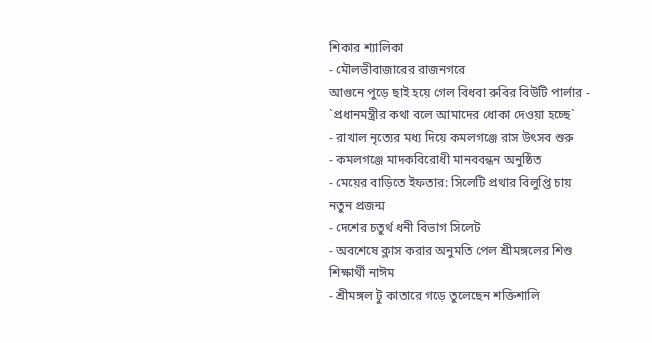শিকার শ্যালিকা
- মৌলভীবাজারের রাজনগরে
আগুনে পুড়ে ছাই হয়ে গেল বিধবা রুবির বিউটি পার্লার - `প্রধানমন্ত্রীর কথা বলে আমাদের ধোকা দেওয়া হচ্ছে`
- রাখাল নৃত্যের মধ্য দিয়ে কমলগঞ্জে রাস উৎসব শুরু
- কমলগঞ্জে মাদকবিরোধী মানববন্ধন অনুষ্ঠিত
- মেয়ের বাড়িতে ইফতার: সিলেটি প্রথার বিলুপ্তি চায় নতুন প্রজন্ম
- দেশের চতুর্থ ধনী বিভাগ সিলেট
- অবশেষে ক্লাস করার অনুমতি পেল শ্রীমঙ্গলের শিশু শিক্ষার্থী নাঈম
- শ্রীমঙ্গল টু কাতারে গড়ে তুলেছেন শক্তিশালি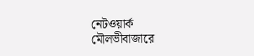নেটওয়ার্ক
মৌলভীবাজারে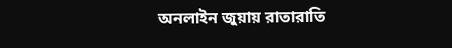অনলাইন জুয়ায় রাতারাতি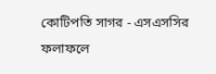কোটিপতি সাগর - এসএসসির ফলাফলে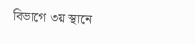বিভাগে ৩য় স্থানে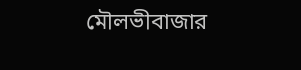মৌলভীবাজার